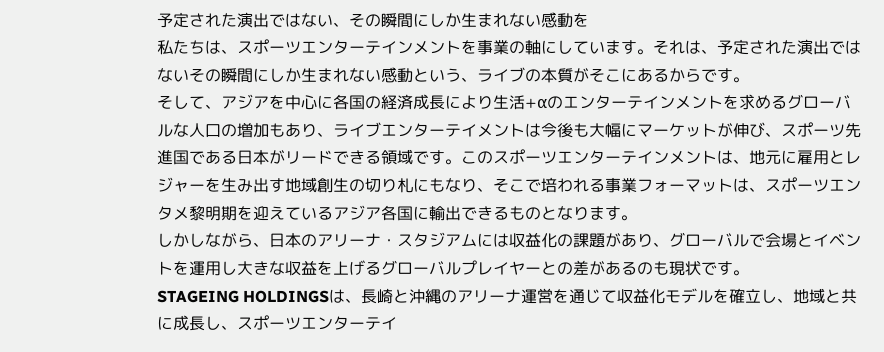予定された演出ではない、その瞬間にしか生まれない感動を
私たちは、スポーツエンターテインメントを事業の軸にしています。それは、予定された演出ではないその瞬間にしか生まれない感動という、ライブの本質がそこにあるからです。
そして、アジアを中心に各国の経済成長により生活+αのエンターテインメントを求めるグローバルな人口の増加もあり、ライブエンターテイメントは今後も大幅にマーケットが伸び、スポーツ先進国である日本がリードできる領域です。このスポーツエンターテインメントは、地元に雇用とレジャーを生み出す地域創生の切り札にもなり、そこで培われる事業フォーマットは、スポーツエンタメ黎明期を迎えているアジア各国に輸出できるものとなります。
しかしながら、日本のアリーナ・スタジアムには収益化の課題があり、グローバルで会場とイベントを運用し大きな収益を上げるグローバルプレイヤーとの差があるのも現状です。
STAGEING HOLDINGSは、長崎と沖縄のアリーナ運営を通じて収益化モデルを確立し、地域と共に成長し、スポーツエンターテイ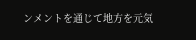ンメントを通じて地方を元気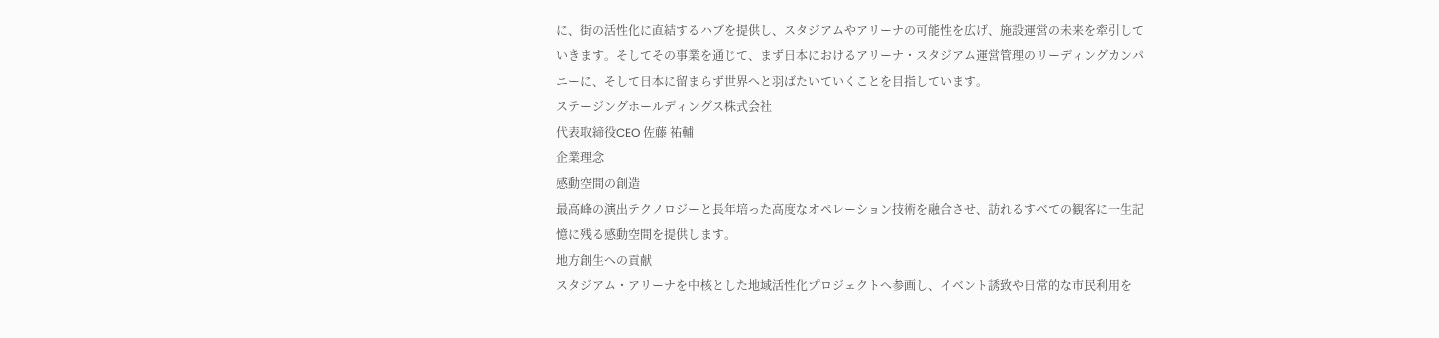に、街の活性化に直結するハブを提供し、スタジアムやアリーナの可能性を広げ、施設運営の未来を牽引していきます。そしてその事業を通じて、まず日本におけるアリーナ・スタジアム運営管理のリーディングカンパニーに、そして日本に留まらず世界へと羽ばたいていくことを目指しています。
ステージングホールディングス株式会社
代表取締役CEO 佐藤 祐輔
企業理念
感動空間の創造
最高峰の演出テクノロジーと長年培った高度なオペレーション技術を融合させ、訪れるすべての観客に一生記憶に残る感動空間を提供します。
地方創生への貢献
スタジアム・アリーナを中核とした地域活性化プロジェクトへ参画し、イベント誘致や日常的な市民利用を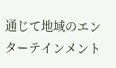通じて地域のエンターテインメント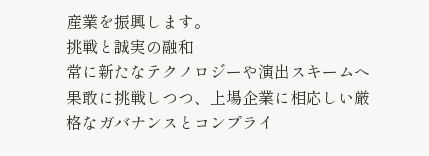産業を振興します。
挑戦と誠実の融和
常に新たなテクノロジーや演出スキームへ果敢に挑戦しつつ、上場企業に相応しい厳格なガバナンスとコンプライ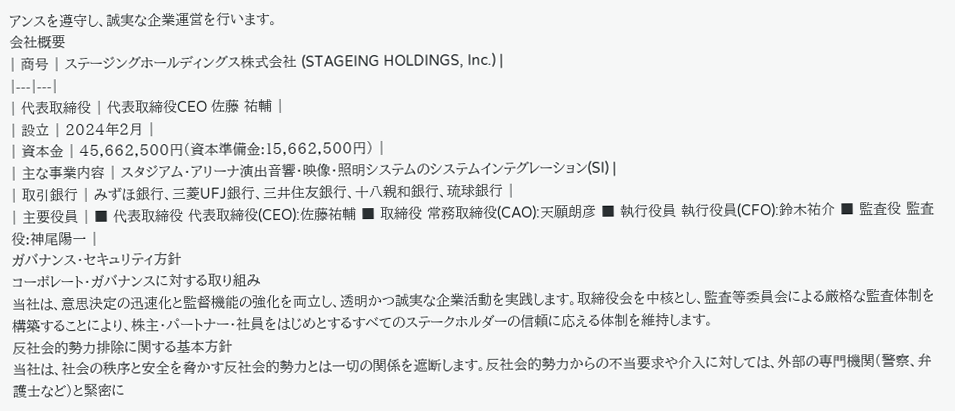アンスを遵守し、誠実な企業運営を行います。
会社概要
| 商号 | ステージングホールディングス株式会社 (STAGEING HOLDINGS, Inc.) |
|---|---|
| 代表取締役 | 代表取締役CEO 佐藤 祐輔 |
| 設立 | 2024年2月 |
| 資本金 | 45,662,500円(資本準備金:15,662,500円) |
| 主な事業内容 | スタジアム・アリーナ演出音響・映像・照明システムのシステムインテグレーション(SI) |
| 取引銀行 | みずほ銀行、三菱UFJ銀行、三井住友銀行、十八親和銀行、琉球銀行 |
| 主要役員 | ■ 代表取締役 代表取締役(CEO):佐藤祐輔 ■ 取締役 常務取締役(CAO):天願朗彦 ■ 執行役員 執行役員(CFO):鈴木祐介 ■ 監査役 監査役:神尾陽一 |
ガバナンス・セキュリティ方針
コーポレート・ガバナンスに対する取り組み
当社は、意思決定の迅速化と監督機能の強化を両立し、透明かつ誠実な企業活動を実践します。取締役会を中核とし、監査等委員会による厳格な監査体制を構築することにより、株主・パートナー・社員をはじめとするすべてのステークホルダーの信頼に応える体制を維持します。
反社会的勢力排除に関する基本方針
当社は、社会の秩序と安全を脅かす反社会的勢力とは一切の関係を遮断します。反社会的勢力からの不当要求や介入に対しては、外部の専門機関(警察、弁護士など)と緊密に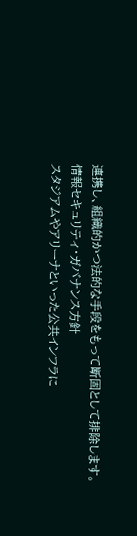連携し、組織的かつ法的な手段をもって断固として排除します。
情報セキュリティ・ガバナンス方針
スタジアムやアリーナといった公共インフラに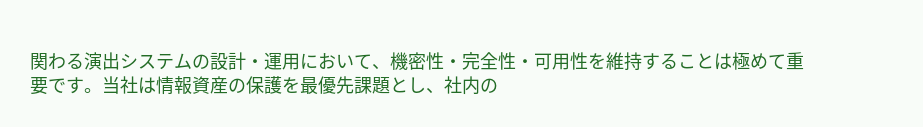関わる演出システムの設計・運用において、機密性・完全性・可用性を維持することは極めて重要です。当社は情報資産の保護を最優先課題とし、社内の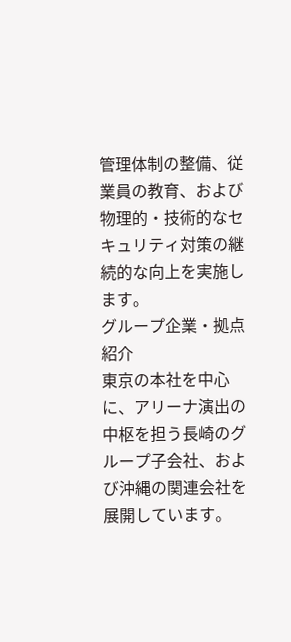管理体制の整備、従業員の教育、および物理的・技術的なセキュリティ対策の継続的な向上を実施します。
グループ企業・拠点紹介
東京の本社を中心に、アリーナ演出の中枢を担う長崎のグループ子会社、および沖縄の関連会社を展開しています。